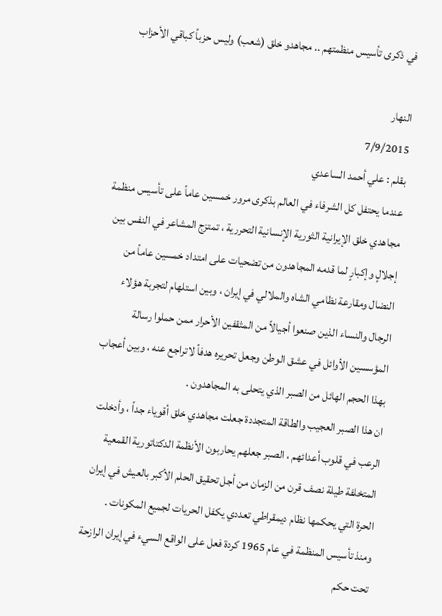في ذکری تأسيس منظمتهم .. مجاهدو خلق (شعب) وليس حزباً کباقي الأحزاب

النهار
7/9/2015
بقلم : علي أحمد الساعدي
عندما يحتفل کل الشرفاء في العالم بذکری مرور خمسين عاماً علی تأسيس منظمة مجاهدي خلق الإيرانية الثورية الإنسانية التحررية ، تمتزج المشاعر في النفس بين إجلالٍ وإکبارٍ لما قدمه المجاهدون من تضحيات علی امتداد خمسين عاماً من النضال ومقارعة نظامي الشاه والملالي في إيران ، وبين استلهام لتجربة هؤلاء الرجال والنساء الذين صنعوا أجيالاً من المثقفين الأحرار ممن حملوا رسالة المؤسسين الأوائل في عشق الوطن وجعل تحريره هدفاً لاتراجع عنه ، وبين أعجاب بهذا الحجم الهائل من الصبر الذي يتحلی به المجاهدون .
ان هذا الصبر العجيب والطاقة المتجددة جعلت مجاهدي خلق أقوياء جداً ، وأدخلت الرعب في قلوب أعدائهم ، الصبر جعلهم يحاربون الأنظمة الدکتاتورية القمعية المتخلفة طيلة نصف قرن من الزمان من أجل تحقيق الحلم الأکبر بالعيش في إيران الحرة التي يحکمها نظام ديمقراطي تعددي يکفل الحريات لجميع المکونات .
ومنذ تأسيس المنظمة في عام 1965 کردة فعل علی الواقع السيء في إيران الرازحة تحت حکم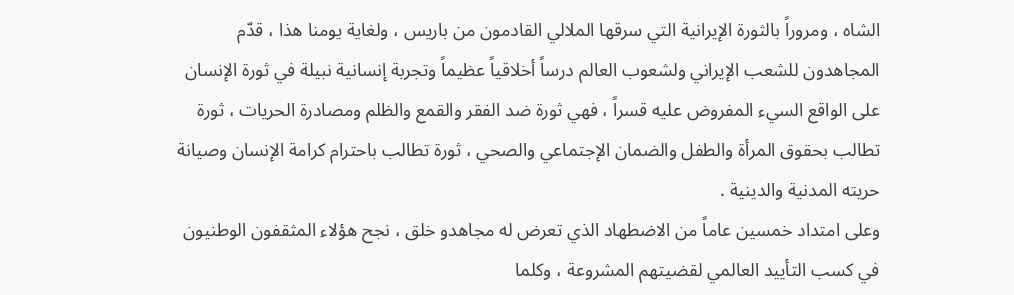الشاه ، ومروراً بالثورة الإيرانية التي سرقها الملالي القادمون من باريس ، ولغاية يومنا هذا ، قدّم المجاهدون للشعب الإيراني ولشعوب العالم درساً أخلاقياً عظيماً وتجربة إنسانية نبيلة في ثورة الإنسان علی الواقع السيء المفروض عليه قسراً ، فهي ثورة ضد الفقر والقمع والظلم ومصادرة الحريات ، ثورة تطالب بحقوق المرأة والطفل والضمان الإجتماعي والصحي ، ثورة تطالب باحترام کرامة الإنسان وصيانة حريته المدنية والدينية .
وعلی امتداد خمسين عاماً من الاضطهاد الذي تعرض له مجاهدو خلق ، نجح هؤلاء المثقفون الوطنيون في کسب التأييد العالمي لقضيتهم المشروعة ، وکلما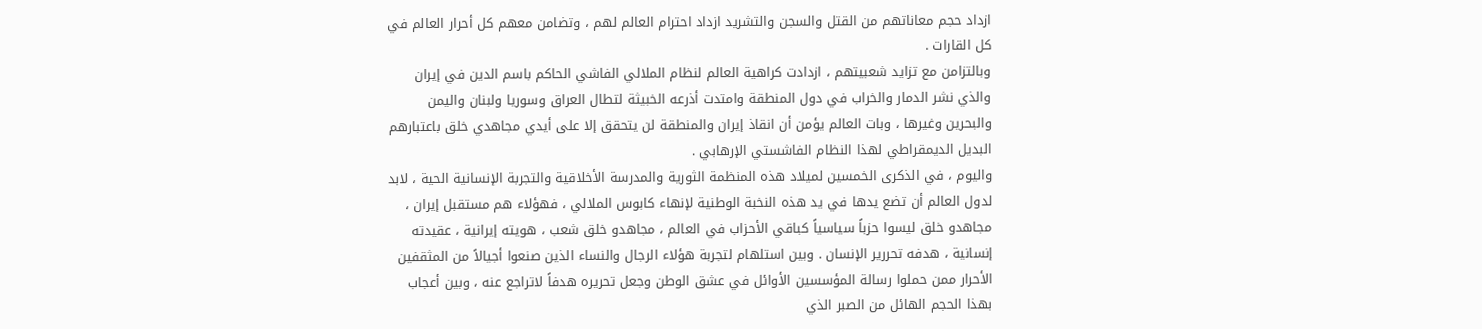ازداد حجم معاناتهم من القتل والسجن والتشريد ازداد احترام العالم لهم ، وتضامن معهم کل أحرار العالم في کل القارات .
وبالتزامن مع تزايد شعبيتهم ، ازدادت کراهية العالم لنظام الملالي الفاشي الحاکم باسم الدين في إيران والذي نشر الدمار والخراب في دول المنطقة وامتدت أذرعه الخبيثة لتطال العراق وسوريا ولبنان واليمن والبحرين وغيرها ، وبات العالم يؤمن أن انقاذ إيران والمنطقة لن يتحقق إلا علی أيدي مجاهدي خلق باعتبارهم البديل الديمقراطي لهذا النظام الفاشستي الإرهابي .
واليوم ، في الذکری الخمسين لميلاد هذه المنظمة الثورية والمدرسة الأخلاقية والتجربة الإنسانية الحية ، لابد لدول العالم أن تضع يدها في يد هذه النخبة الوطنية لإنهاء کابوس الملالي ، فهؤلاء هم مستقبل إيران ، مجاهدو خلق ليسوا حزباً سياسياً کباقي الأحزاب في العالم ، مجاهدو خلق شعب ، هويته إيرانية ، عقيدته إنسانية ، هدفه تحررير الإنسان . وبين استلهام لتجربة هؤلاء الرجال والنساء الذين صنعوا أجيالاً من المثقفين الأحرار ممن حملوا رسالة المؤسسين الأوائل في عشق الوطن وجعل تحريره هدفاً لاتراجع عنه ، وبين أعجاب بهذا الحجم الهائل من الصبر الذي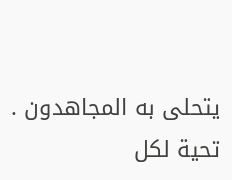يتحلی به المجاهدون .
تحية لکل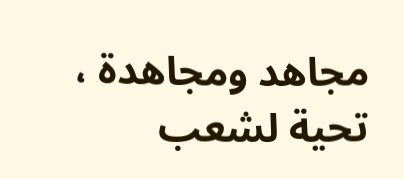مجاهد ومجاهدة ، تحية لشعب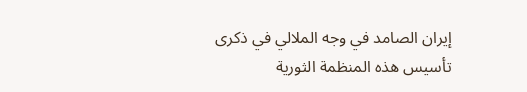إيران الصامد في وجه الملالي في ذکری تأسيس هذه المنظمة الثورية